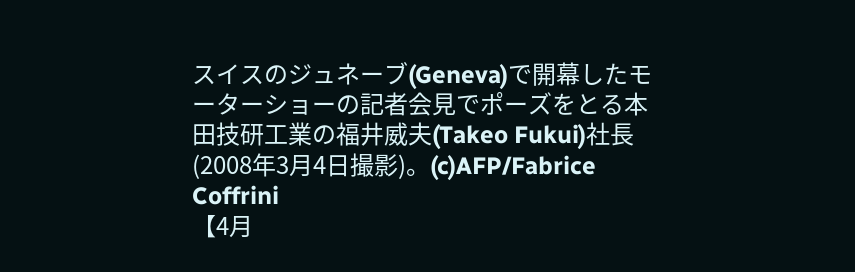スイスのジュネーブ(Geneva)で開幕したモーターショーの記者会見でポーズをとる本田技研工業の福井威夫(Takeo Fukui)社長(2008年3月4日撮影)。(c)AFP/Fabrice Coffrini
【4月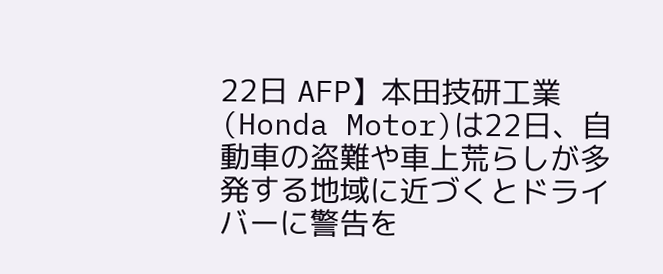22日 AFP】本田技研工業(Honda Motor)は22日、自動車の盗難や車上荒らしが多発する地域に近づくとドライバーに警告を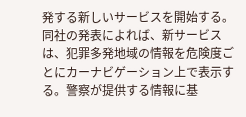発する新しいサービスを開始する。
同社の発表によれば、新サービスは、犯罪多発地域の情報を危険度ごとにカーナビゲーション上で表示する。警察が提供する情報に基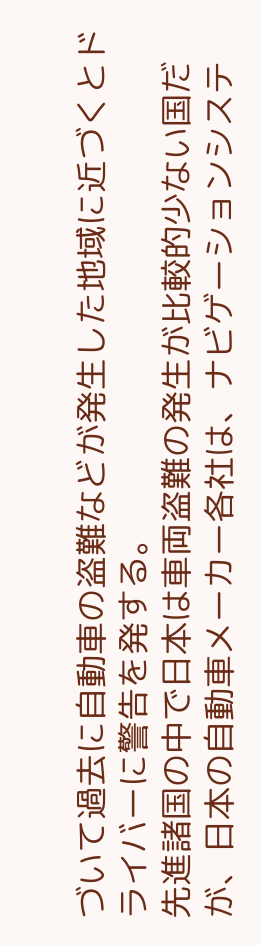づいて過去に自動車の盗難などが発生した地域に近づくとドライバーに警告を発する。
先進諸国の中で日本は車両盗難の発生が比較的少ない国だが、日本の自動車メーカー各社は、ナビゲーションシステ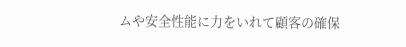ムや安全性能に力をいれて顧客の確保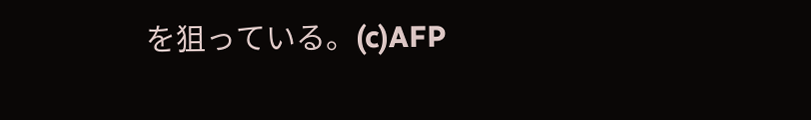を狙っている。(c)AFP